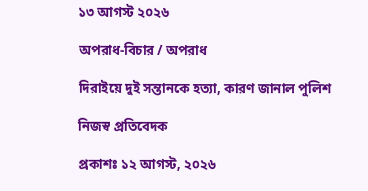১৩ আগস্ট ২০২৬

অপরাধ-বিচার / অপরাধ

দিরাইয়ে দুই সন্তানকে হত্যা, কারণ জানাল পুলিশ

নিজস্ব প্রতিবেদক

প্রকাশঃ ১২ আগস্ট, ২০২৬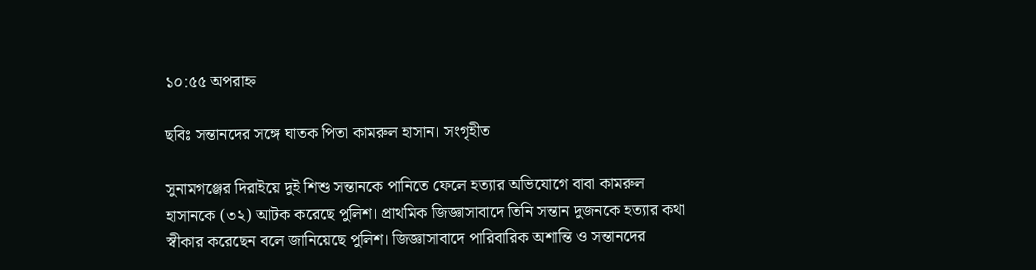১০:৫৫ অপরাহ্ন

ছবিঃ সন্তানদের সঙ্গে ঘাতক পিতা কামরুল হাসান। সংগৃহীত

সুনামগঞ্জের দিরাইয়ে দুই শিশু সন্তানকে পানিতে ফেলে হত্যার অভিযোগে বাবা কামরুল হাসানকে (৩২) আটক করেছে পুলিশ। প্রাথমিক জিজ্ঞাসাবাদে তিনি সন্তান দুজনকে হত্যার কথা স্বীকার করেছেন বলে জানিয়েছে পুলিশ। জিজ্ঞাসাবাদে পারিবারিক অশান্তি ও সন্তানদের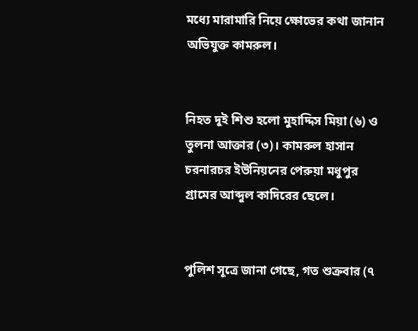মধ্যে মারামারি নিয়ে ক্ষোভের কথা জানান অভিযুক্ত কামরুল।


নিহত দুই শিশু হলো মুহাদ্দিস মিয়া (৬) ও তুলনা আক্তার (৩)। কামরুল হাসান চরনারচর ইউনিয়নের পেরুয়া মধুপুর গ্রামের আব্দুল কাদিরের ছেলে।


পুলিশ সূত্রে জানা গেছে, গত শুক্রবার (৭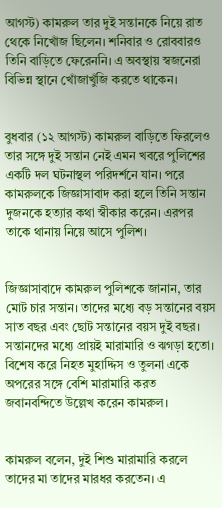আগস্ট) কামরুল তার দুই সন্তানকে নিয়ে রাত থেকে নিখোঁজ ছিলেন। শনিবার ও রোববারও তিনি বাড়িতে ফেরেননি। এ অবস্থায় স্বজনেরা বিভিন্ন স্থানে খোঁজাখুঁজি করতে থাকেন।


বুধবার (১২ আগস্ট) কামরুল বাড়িতে ফিরলেও তার সঙ্গে দুই সন্তান নেই এমন খবরে পুলিশের একটি দল ঘটনাস্থল পরিদর্শনে যান। পরে কামরুলকে জিজ্ঞাসাবাদ করা হলে তিনি সন্তান দুজনকে হত্যার কথা স্বীকার করেন। এরপর তাকে থানায় নিয়ে আসে পুলিশ।


জিজ্ঞাসাবাদে কামরুল পুলিশকে জানান, তার মোট চার সন্তান। তাদের মধ্যে বড় সন্তানের বয়স সাত বছর এবং ছোট সন্তানের বয়স দুই বছর। সন্তানদের মধ্যে প্রায়ই মারামারি ও ঝগড়া হতো। বিশেষ করে নিহত মুহাদ্দিস ও তুলনা একে অপরের সঙ্গে বেশি মারামারি করত জবানবন্দিতে উল্লেখ করেন কামরুল।


কামরুল বলেন, দুই শিশু মারামারি করলে তাদের মা তাদের মারধর করতেন। এ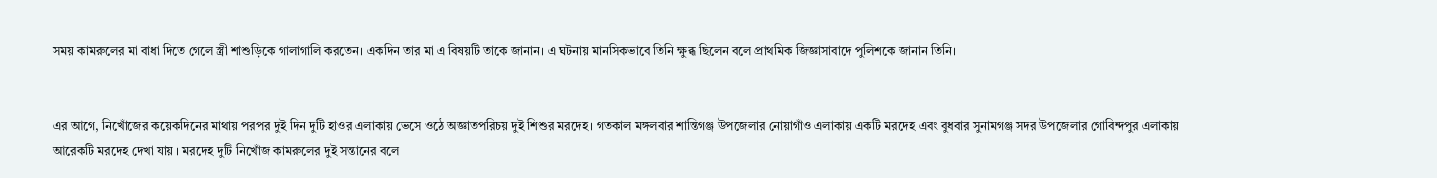সময় কামরুলের মা বাধা দিতে গেলে স্ত্রী শাশুড়িকে গালাগালি করতেন। একদিন তার মা এ বিষয়টি তাকে জানান। এ ঘটনায় মানসিকভাবে তিনি ক্ষুব্ধ ছিলেন বলে প্রাথমিক জিজ্ঞাসাবাদে পুলিশকে জানান তিনি।


এর আগে, নিখোঁজের কয়েকদিনের মাথায় পরপর দুই দিন দুটি হাওর এলাকায় ভেসে ওঠে অজ্ঞাতপরিচয় দুই শিশুর মরদেহ। গতকাল মঙ্গলবার শান্তিগঞ্জ উপজেলার নোয়াগাঁও এলাকায় একটি মরদেহ এবং বুধবার সুনামগঞ্জ সদর উপজেলার গোবিন্দপুর এলাকায় আরেকটি মরদেহ দেখা যায় । মরদেহ দুটি নিখোঁজ কামরুলের দুই সন্তানের বলে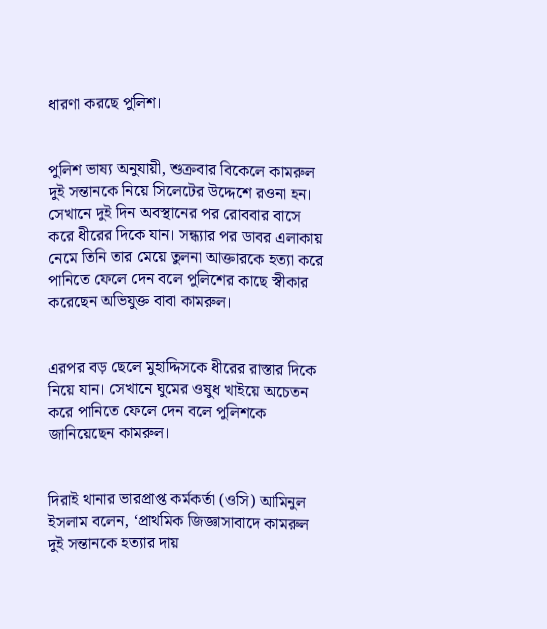ধারণা করছে পুলিশ।


পুলিশ ভাষ্য অনুযায়ী, শুক্রবার বিকেলে কামরুল দুই সন্তানকে নিয়ে সিলেটের উদ্দেশে রওনা হন। সেখানে দুই দিন অবস্থানের পর রোববার বাসে করে ধীরের দিকে যান। সন্ধ্যার পর ডাবর এলাকায় নেমে তিনি তার মেয়ে তুলনা আক্তারকে হত্যা করে পানিতে ফেলে দেন বলে পুলিশের কাছে স্বীকার করেছেন অভিযুক্ত বাবা কামরুল।


এরপর বড় ছেলে মুহাদ্দিসকে ধীরের রাস্তার দিকে নিয়ে যান। সেখানে ঘুমের ওষুধ খাইয়ে অচেতন করে পানিতে ফেলে দেন বলে পুলিশকে জানিয়েছেন কামরুল।


দিরাই থানার ভারপ্রাপ্ত কর্মকর্তা (ওসি) আমিনুল ইসলাম বলেন, ‘প্রাথমিক জিজ্ঞাসাবাদে কামরুল দুই সন্তানকে হত্যার দায়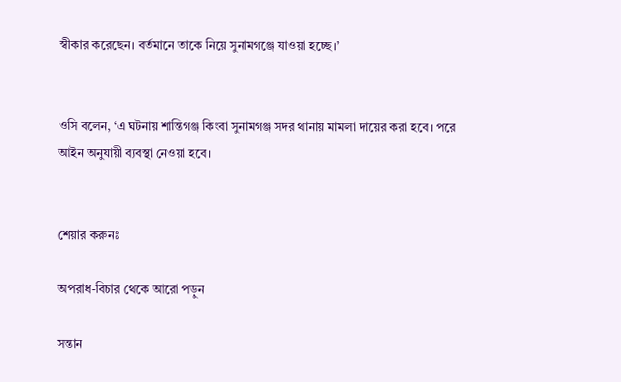স্বীকার করেছেন। বর্তমানে তাকে নিয়ে সুনামগঞ্জে যাওয়া হচ্ছে।’


ওসি বলেন, ‘এ ঘটনায় শান্তিগঞ্জ কিংবা সুনামগঞ্জ সদর থানায় মামলা দায়ের করা হবে। পরে আইন অনুযায়ী ব্যবস্থা নেওয়া হবে।


শেয়ার করুনঃ

অপরাধ-বিচার থেকে আরো পড়ুন

সন্তান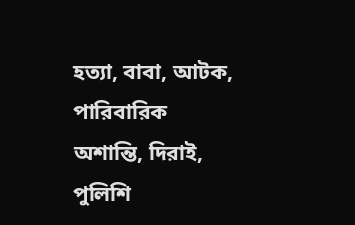হত্যা, বাবা, আটক, পারিবারিক অশান্তি, দিরাই, পুলিশি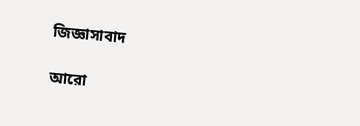জিজ্ঞাসাবাদ

আরো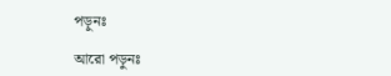পড়ুনঃ

আরো পড়ুনঃ